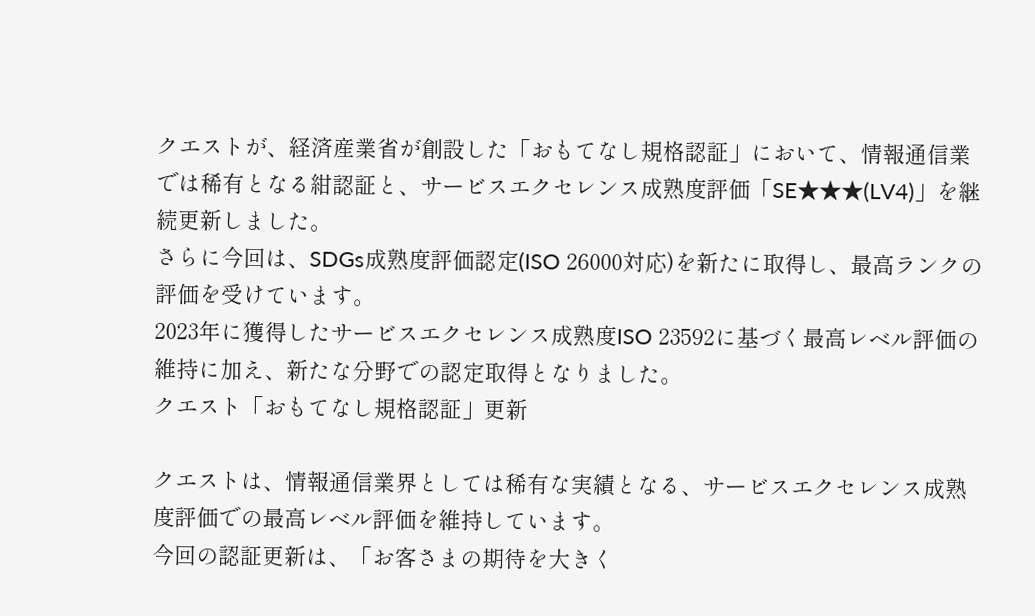クエストが、経済産業省が創設した「おもてなし規格認証」において、情報通信業では稀有となる紺認証と、サービスエクセレンス成熟度評価「SE★★★(LV4)」を継続更新しました。
さらに今回は、SDGs成熟度評価認定(ISO 26000対応)を新たに取得し、最高ランクの評価を受けています。
2023年に獲得したサービスエクセレンス成熟度ISO 23592に基づく最高レベル評価の維持に加え、新たな分野での認定取得となりました。
クエスト「おもてなし規格認証」更新

クエストは、情報通信業界としては稀有な実績となる、サービスエクセレンス成熟度評価での最高レベル評価を維持しています。
今回の認証更新は、「お客さまの期待を大きく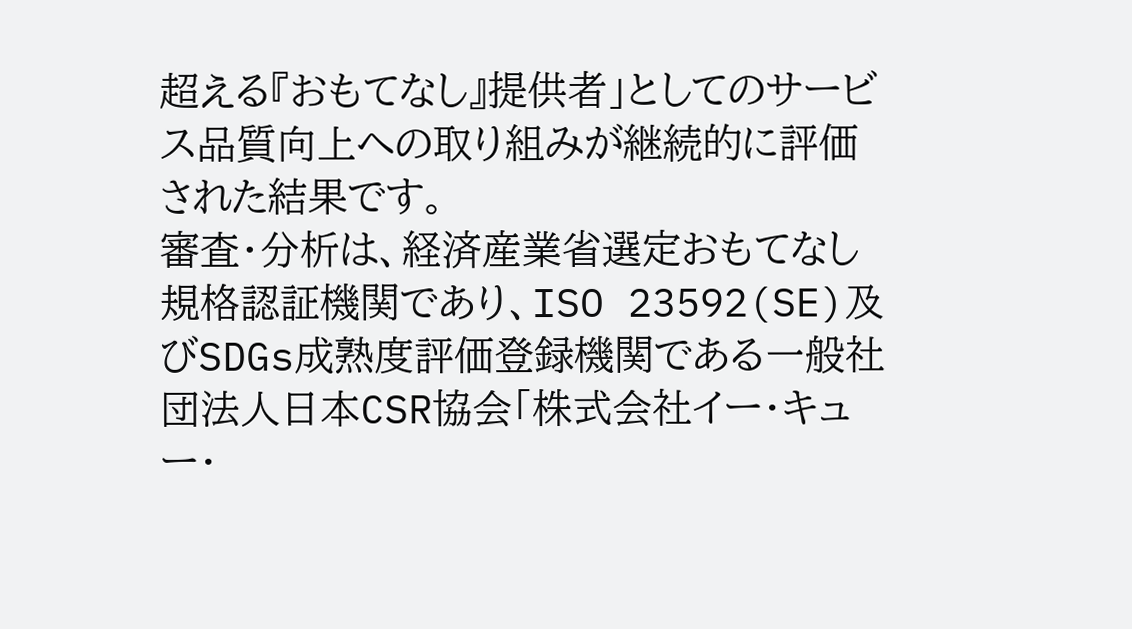超える『おもてなし』提供者」としてのサービス品質向上への取り組みが継続的に評価された結果です。
審査・分析は、経済産業省選定おもてなし規格認証機関であり、ISO 23592(SE)及びSDGs成熟度評価登録機関である一般社団法人日本CSR協会「株式会社イー・キュー・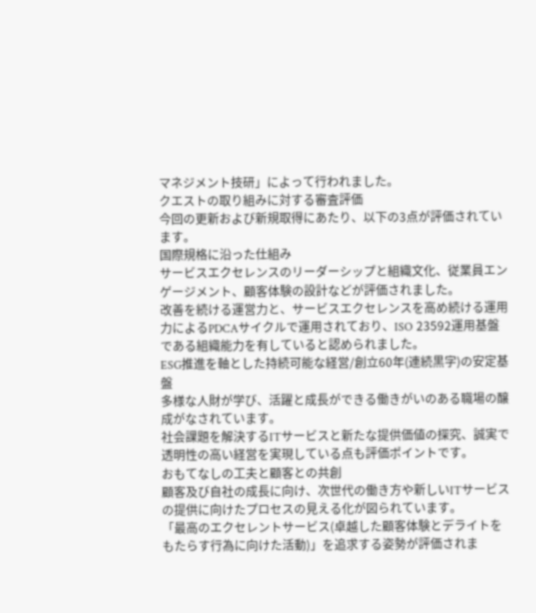マネジメント技研」によって行われました。
クエストの取り組みに対する審査評価
今回の更新および新規取得にあたり、以下の3点が評価されています。
国際規格に沿った仕組み
サービスエクセレンスのリーダーシップと組織文化、従業員エンゲージメント、顧客体験の設計などが評価されました。
改善を続ける運営力と、サービスエクセレンスを高め続ける運用力によるPDCAサイクルで運用されており、ISO 23592運用基盤である組織能力を有していると認められました。
ESG推進を軸とした持続可能な経営/創立60年(連続黒字)の安定基盤
多様な人財が学び、活躍と成長ができる働きがいのある職場の醸成がなされています。
社会課題を解決するITサービスと新たな提供価値の探究、誠実で透明性の高い経営を実現している点も評価ポイントです。
おもてなしの工夫と顧客との共創
顧客及び自社の成長に向け、次世代の働き方や新しいITサービスの提供に向けたプロセスの見える化が図られています。
「最高のエクセレントサービス(卓越した顧客体験とデライトをもたらす行為に向けた活動)」を追求する姿勢が評価されま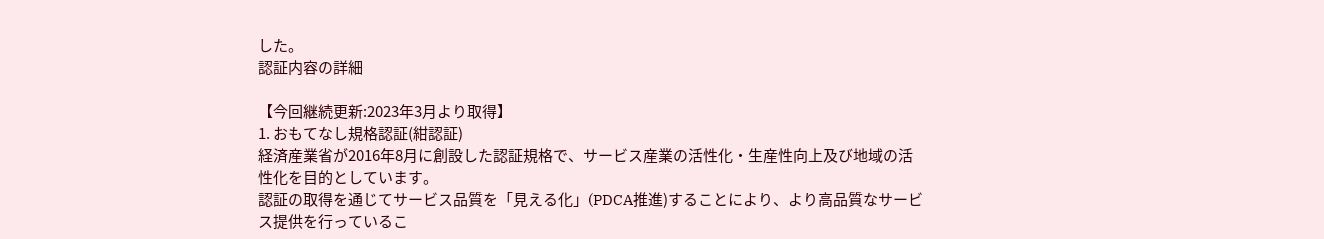した。
認証内容の詳細

【今回継続更新:2023年3月より取得】
1. おもてなし規格認証(紺認証)
経済産業省が2016年8月に創設した認証規格で、サービス産業の活性化・生産性向上及び地域の活性化を目的としています。
認証の取得を通じてサービス品質を「見える化」(PDCA推進)することにより、より高品質なサービス提供を行っているこ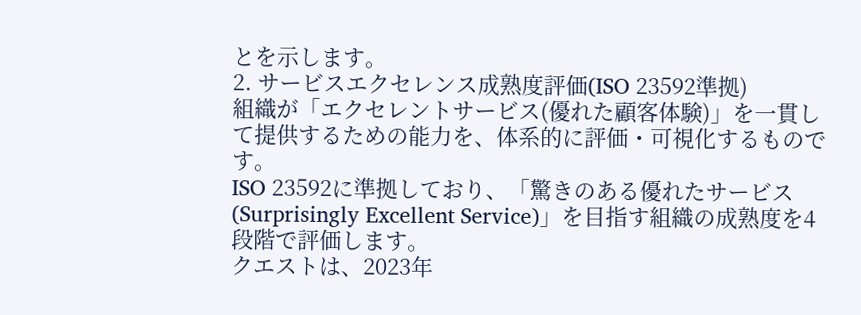とを示します。
2. サービスエクセレンス成熟度評価(ISO 23592準拠)
組織が「エクセレントサービス(優れた顧客体験)」を一貫して提供するための能力を、体系的に評価・可視化するものです。
ISO 23592に準拠しており、「驚きのある優れたサービス(Surprisingly Excellent Service)」を目指す組織の成熟度を4段階で評価します。
クエストは、2023年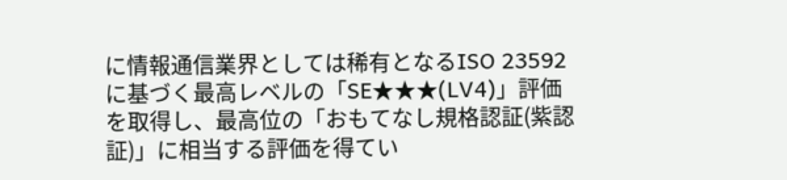に情報通信業界としては稀有となるISO 23592に基づく最高レベルの「SE★★★(LV4)」評価を取得し、最高位の「おもてなし規格認証(紫認証)」に相当する評価を得てい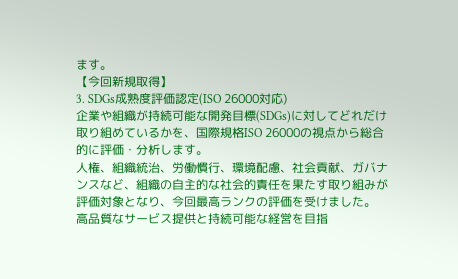ます。
【今回新規取得】
3. SDGs成熟度評価認定(ISO 26000対応)
企業や組織が持続可能な開発目標(SDGs)に対してどれだけ取り組めているかを、国際規格ISO 26000の視点から総合的に評価・分析します。
人権、組織統治、労働慣行、環境配慮、社会貢献、ガバナンスなど、組織の自主的な社会的責任を果たす取り組みが評価対象となり、今回最高ランクの評価を受けました。
高品質なサービス提供と持続可能な経営を目指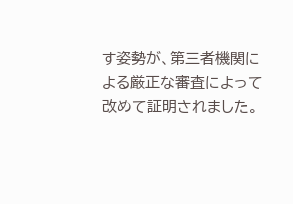す姿勢が、第三者機関による厳正な審査によって改めて証明されました。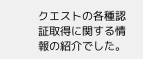クエストの各種認証取得に関する情報の紹介でした。